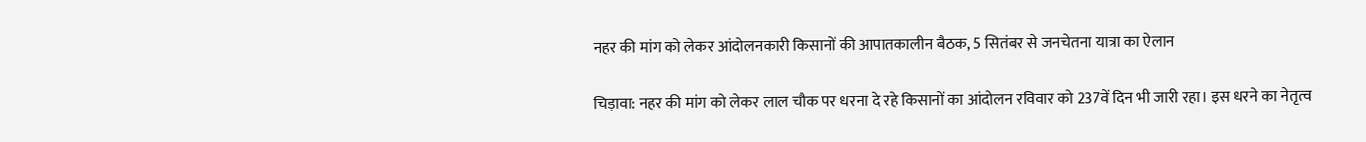नहर की मांग को लेकर आंदोलनकारी किसानों की आपातकालीन बैठक, 5 सितंबर से जनचेतना यात्रा का ऐलान

चिड़ावा: नहर की मांग को लेकर लाल चौक पर धरना दे रहे किसानों का आंदोलन रविवार को 237वें दिन भी जारी रहा। इस धरने का नेतृत्व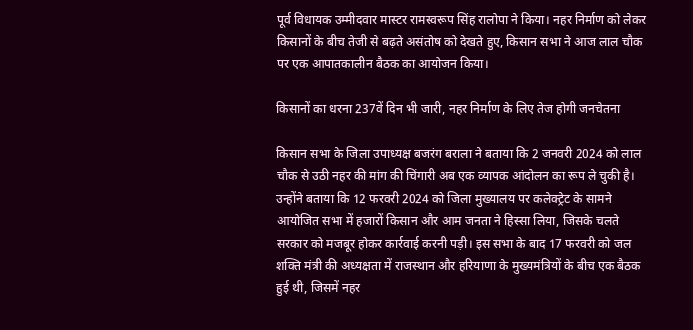पूर्व विधायक उम्मीदवार मास्टर रामस्वरूप सिंह रालोपा ने किया। नहर निर्माण को लेकर किसानों के बीच तेजी से बढ़ते असंतोष को देखते हुए, किसान सभा ने आज लाल चौक पर एक आपातकालीन बैठक का आयोजन किया।

किसानों का धरना 237वें दिन भी जारी, नहर निर्माण के लिए तेज होगी जनचेतना

किसान सभा के जिला उपाध्यक्ष बजरंग बराला ने बताया कि 2 जनवरी 2024 को लाल चौक से उठी नहर की मांग की चिंगारी अब एक व्यापक आंदोलन का रूप ले चुकी है। उन्होंने बताया कि 12 फरवरी 2024 को जिला मुख्यालय पर कलेक्ट्रेट के सामने आयोजित सभा में हजारों किसान और आम जनता ने हिस्सा लिया, जिसके चलते सरकार को मजबूर होकर कार्रवाई करनी पड़ी। इस सभा के बाद 17 फरवरी को जल शक्ति मंत्री की अध्यक्षता में राजस्थान और हरियाणा के मुख्यमंत्रियों के बीच एक बैठक हुई थी, जिसमें नहर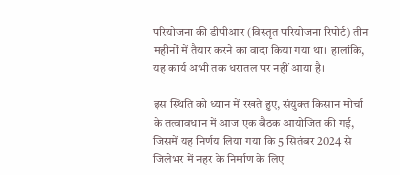परियोजना की डीपीआर (विस्तृत परियोजना रिपोर्ट) तीन महीनों में तैयार करने का वादा किया गया था। हालांकि, यह कार्य अभी तक धरातल पर नहीं आया है।

इस स्थिति को ध्यान में रखते हुए, संयुक्त किसान मोर्चा के तत्वावधान में आज एक बैठक आयोजित की गई, जिसमें यह निर्णय लिया गया कि 5 सितंबर 2024 से जिलेभर में नहर के निर्माण के लिए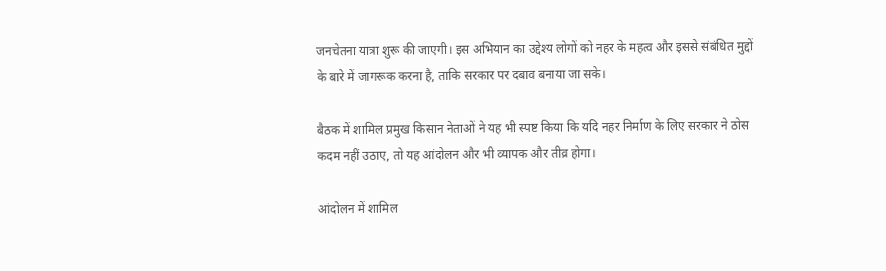जनचेतना यात्रा शुरू की जाएगी। इस अभियान का उद्देश्य लोगों को नहर के महत्व और इससे संबंधित मुद्दों के बारे में जागरूक करना है, ताकि सरकार पर दबाव बनाया जा सके।

बैठक में शामिल प्रमुख किसान नेताओं ने यह भी स्पष्ट किया कि यदि नहर निर्माण के लिए सरकार ने ठोस कदम नहीं उठाए, तो यह आंदोलन और भी व्यापक और तीव्र होगा।

आंदोलन में शामिल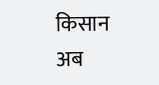किसान अब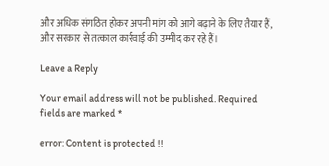और अधिक संगठित होकर अपनी मांग को आगे बढ़ाने के लिए तैयार हैं, और सरकार से तत्काल कार्रवाई की उम्मीद कर रहे हैं।

Leave a Reply

Your email address will not be published. Required fields are marked *

error: Content is protected !!